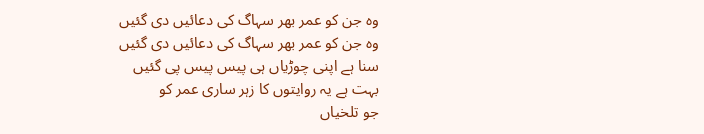وہ جن کو عمر بھر سہاگ کی دعائیں دی گئیں
وہ جن کو عمر بھر سہاگ کی دعائیں دی گئیں
سنا ہے اپنی چوڑیاں ہی پیس پیس پی گئیں
بہت ہے یہ روایتوں کا زہر ساری عمر کو
جو تلخیاں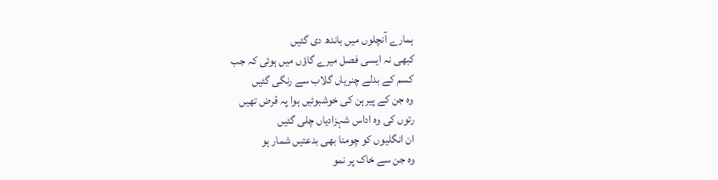ہمارے آنچلوں میں باندھ دی گئیں
کبھی نہ ایسی فصل میرے گاؤں میں ہوئی کہ جب
کسم کے بدلے چنریاں گلاب سے رنگی گئیں
وہ جن کے پیرہن کی خوشبوئیں ہوا پہ قرض تھیں
رتوں کی وہ اداس شہزادیاں چلی گئیں
ان انگلیوں کو چومنا بھی بدعتیں شمار ہو
وہ جن سے خاک پر نمو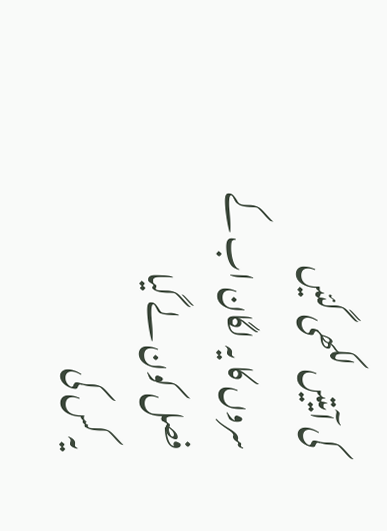کی آیتیں لکھی گئیں
سروں کا یہ لگان اب کے فصل کون لے گیا
یہ کس کی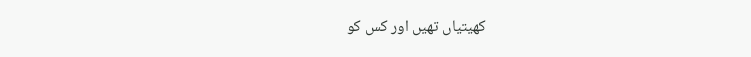کھیتیاں تھیں اور کس کو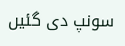سونپ دی گئیں